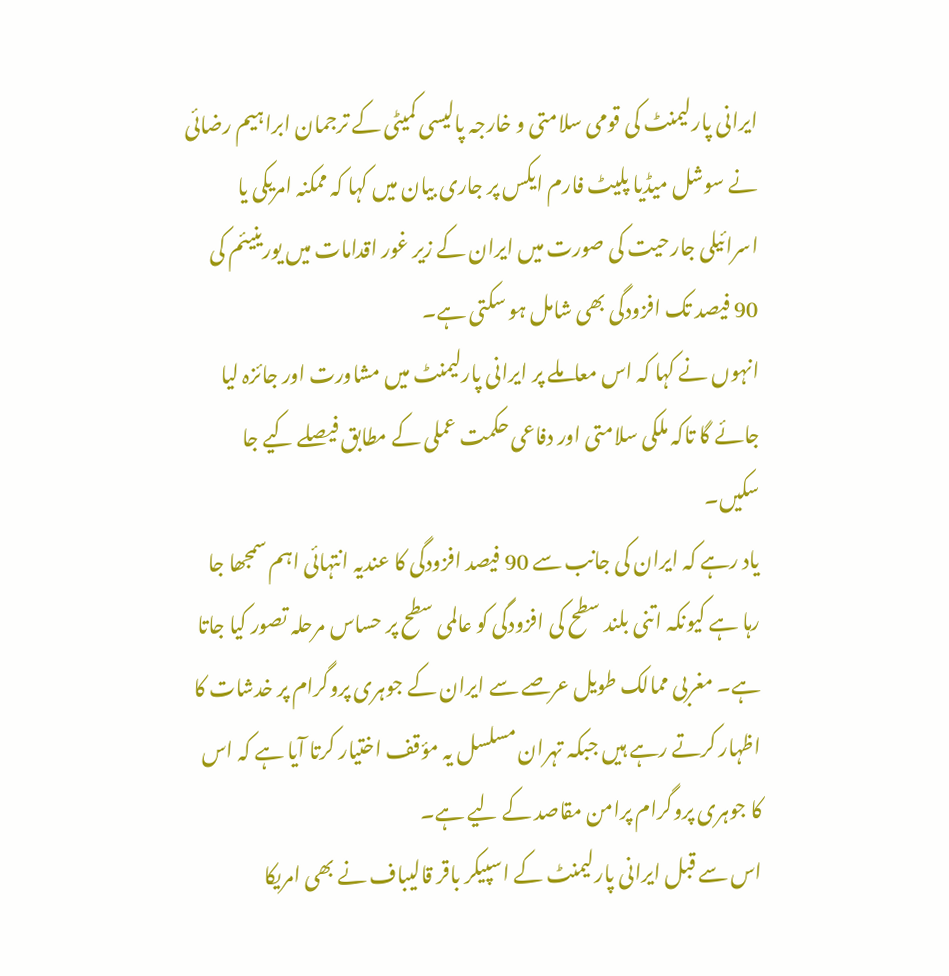ایرانی پارلیمنٹ کی قومی سلامتی و خارجہ پالیسی کمیٹی کے ترجمان ابراہیم رضائی نے سوشل میڈیا پلیٹ فارم ایکس پر جاری بیان میں کہا کہ ممکنہ امریکی یا اسرائیلی جارحیت کی صورت میں ایران کے زیر غور اقدامات میں یورینیئم کی 90 فیصد تک افزودگی بھی شامل ہو سکتی ہے۔
انہوں نے کہا کہ اس معاملے پر ایرانی پارلیمنٹ میں مشاورت اور جائزہ لیا جائے گا تاکہ ملکی سلامتی اور دفاعی حکمت عملی کے مطابق فیصلے کیے جا سکیں۔
یاد رہے کہ ایران کی جانب سے 90 فیصد افزودگی کا عندیہ انتہائی اہم سمجھا جا رہا ہے کیونکہ اتنی بلند سطح کی افزودگی کو عالمی سطح پر حساس مرحلہ تصور کیا جاتا ہے۔ مغربی ممالک طویل عرصے سے ایران کے جوہری پروگرام پر خدشات کا اظہار کرتے رہے ہیں جبکہ تہران مسلسل یہ مؤقف اختیار کرتا آیا ہے کہ اس کا جوہری پروگرام پرامن مقاصد کے لیے ہے۔
اس سے قبل ایرانی پارلیمنٹ کے اسپیکر باقر قالیباف نے بھی امریکا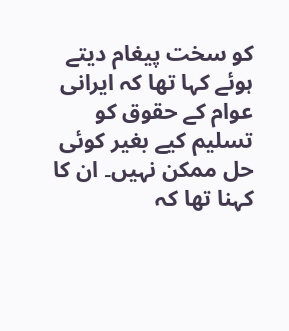کو سخت پیغام دیتے ہوئے کہا تھا کہ ایرانی عوام کے حقوق کو تسلیم کیے بغیر کوئی حل ممکن نہیں۔ ان کا کہنا تھا کہ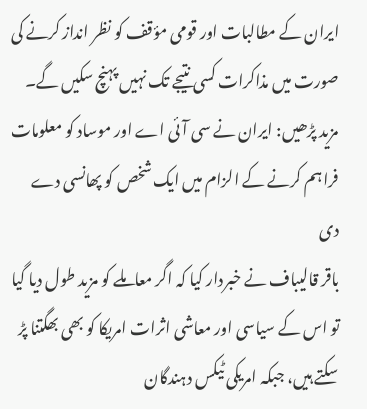ایران کے مطالبات اور قومی مؤقف کو نظر انداز کرنے کی صورت میں مذاکرات کسی نتیجے تک نہیں پہنچ سکیں گے۔
مزید پڑھیں: ایران نے سی آئی اے اور موساد کو معلومات فراہم کرنے کے الزام میں ایک شخص کو پھانسی دے دی
باقر قالیباف نے خبردار کیا کہ اگر معاملے کو مزید طول دیا گیا تو اس کے سیاسی اور معاشی اثرات امریکا کو بھی بھگتنا پڑ سکتے ہیں، جبکہ امریکی ٹیکس دہندگان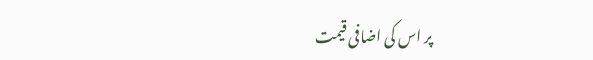پر اس کی اضافی قیمت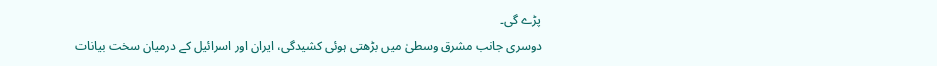پڑے گی۔
دوسری جانب مشرق وسطیٰ میں بڑھتی ہوئی کشیدگی، ایران اور اسرائیل کے درمیان سخت بیانات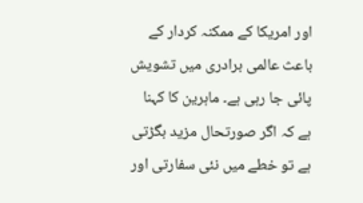اور امریکا کے ممکنہ کردار کے باعث عالمی برادری میں تشویش پائی جا رہی ہے۔ ماہرین کا کہنا ہے کہ اگر صورتحال مزید بگڑتی ہے تو خطے میں نئی سفارتی اور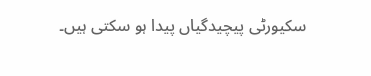سکیورٹی پیچیدگیاں پیدا ہو سکتی ہیں۔